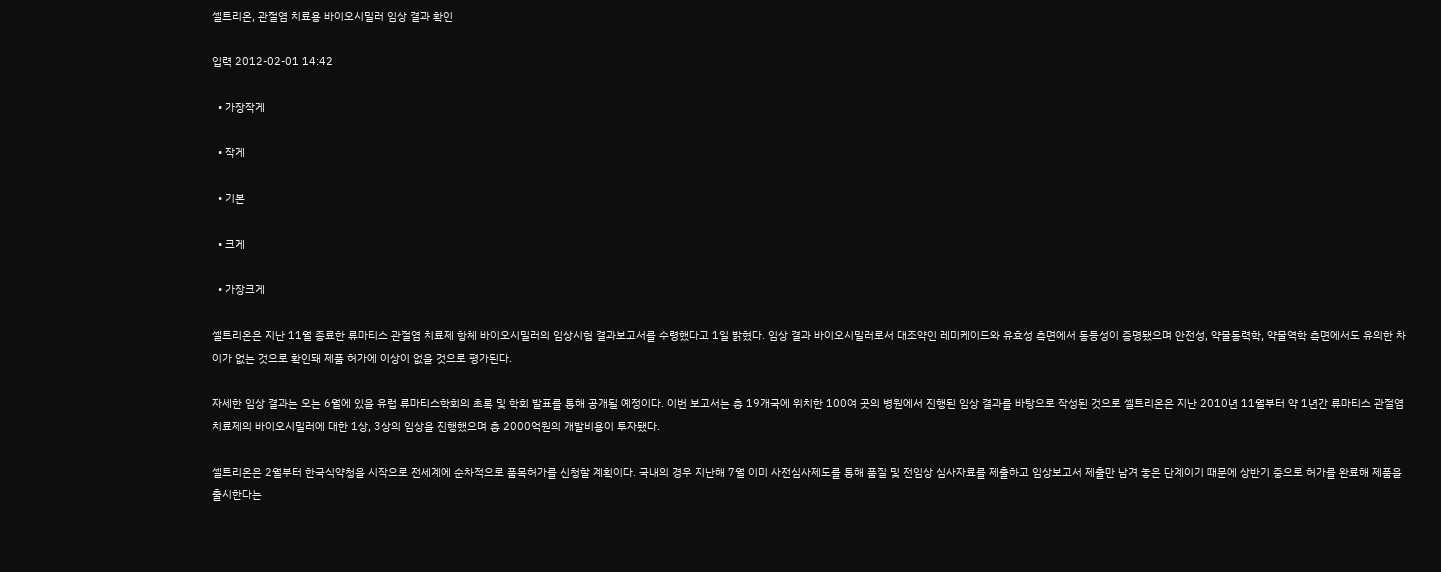셀트리온, 관절염 치료용 바이오시밀러 임상 결과 확인

입력 2012-02-01 14:42

  • 가장작게

  • 작게

  • 기본

  • 크게

  • 가장크게

셀트리온은 지난 11월 종료한 류마티스 관절염 치료제 항체 바이오시밀러의 임상시험 결과보고서를 수령했다고 1일 밝혔다. 임상 결과 바이오시밀러로서 대조약인 레미케이드와 유효성 측면에서 동등성이 증명됐으며 안전성, 약물동력학, 약물역학 측면에서도 유의한 차이가 없는 것으로 확인돼 제품 허가에 이상이 없을 것으로 평가된다.

자세한 임상 결과는 오는 6월에 있을 유럽 류마티스학회의 초록 및 학회 발표를 통해 공개될 예정이다. 이번 보고서는 총 19개국에 위치한 100여 곳의 병원에서 진행된 임상 결과를 바탕으로 작성된 것으로 셀트리온은 지난 2010년 11월부터 약 1년간 류마티스 관절염 치료제의 바이오시밀러에 대한 1상, 3상의 임상을 진행했으며 총 2000억원의 개발비용이 투자됐다.

셀트리온은 2월부터 한국식약청을 시작으로 전세계에 순차적으로 품목허가를 신청할 계획이다. 국내의 경우 지난해 7월 이미 사전심사제도를 통해 품질 및 전임상 심사자료를 제출하고 임상보고서 제출만 남겨 놓은 단계이기 때문에 상반기 중으로 허가를 완료해 제품을 출시한다는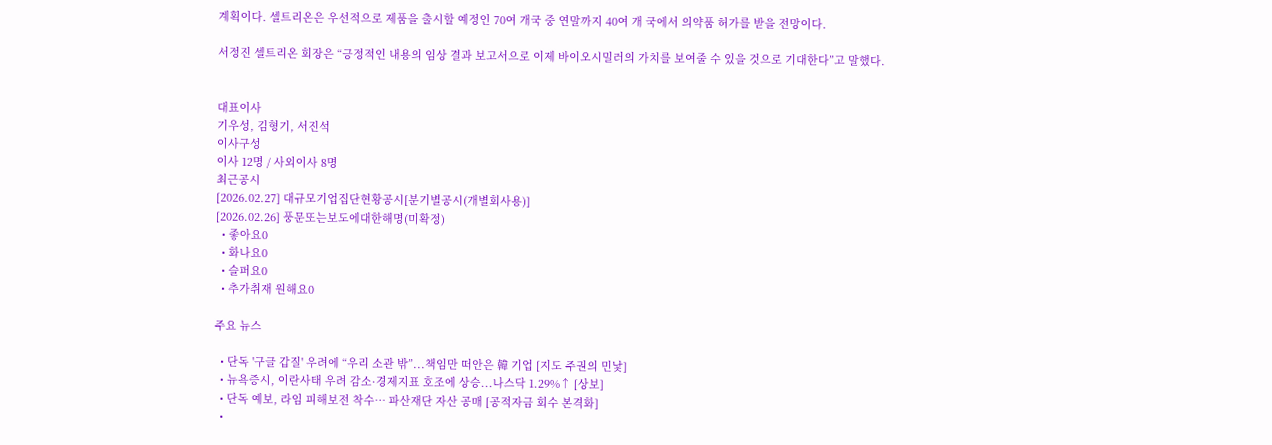계획이다. 셀트리온은 우선적으로 제품을 출시할 예정인 70여 개국 중 연말까지 40여 개 국에서 의약품 허가를 받을 전망이다.

서정진 셀트리온 회장은 “긍정적인 내용의 임상 결과 보고서으로 이제 바이오시밀러의 가치를 보여줄 수 있을 것으로 기대한다”고 말했다.


대표이사
기우성, 김형기, 서진석
이사구성
이사 12명 / 사외이사 8명
최근공시
[2026.02.27] 대규모기업집단현황공시[분기별공시(개별회사용)]
[2026.02.26] 풍문또는보도에대한해명(미확정)
  • 좋아요0
  • 화나요0
  • 슬퍼요0
  • 추가취재 원해요0

주요 뉴스

  • 단독 '구글 갑질' 우려에 “우리 소관 밖”...책임만 떠안은 韓 기업 [지도 주권의 민낯]
  • 뉴욕증시, 이란사태 우려 감소·경제지표 호조에 상승...나스닥 1.29%↑ [상보]
  • 단독 예보, 라임 피해보전 착수⋯ 파산재단 자산 공매 [공적자금 회수 본격화]
  •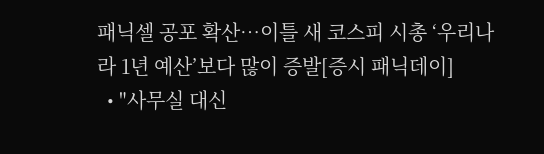패닉셀 공포 확산…이틀 새 코스피 시총 ‘우리나라 1년 예산’보다 많이 증발[증시 패닉데이]
  • "사무실 대신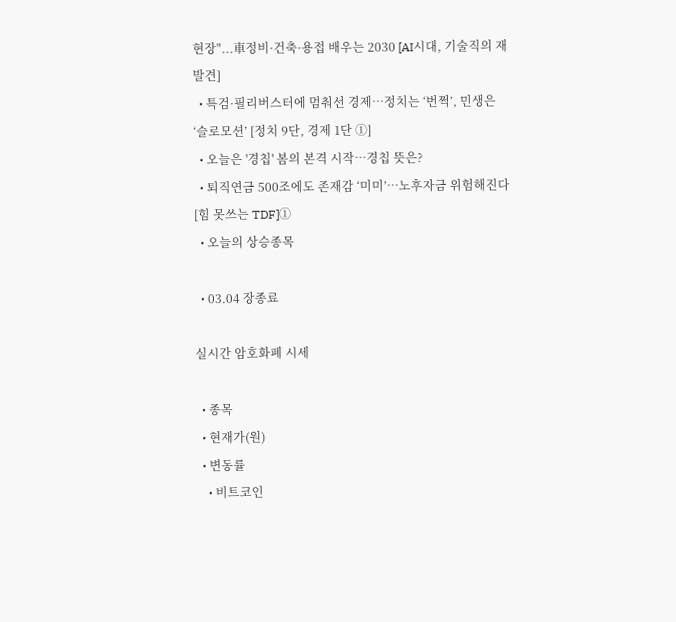현장"...車정비·건축·용접 배우는 2030 [AI시대, 기술직의 재발견]
  • 특검·필리버스터에 멈춰선 경제…정치는 ‘번쩍’, 민생은 ‘슬로모션’ [정치 9단, 경제 1단 ①]
  • 오늘은 '경칩' 봄의 본격 시작…경칩 뜻은?
  • 퇴직연금 500조에도 존재감 ‘미미’…노후자금 위험해진다[힘 못쓰는 TDF]①
  • 오늘의 상승종목

  • 03.04 장종료

실시간 암호화폐 시세

  • 종목
  • 현재가(원)
  • 변동률
    • 비트코인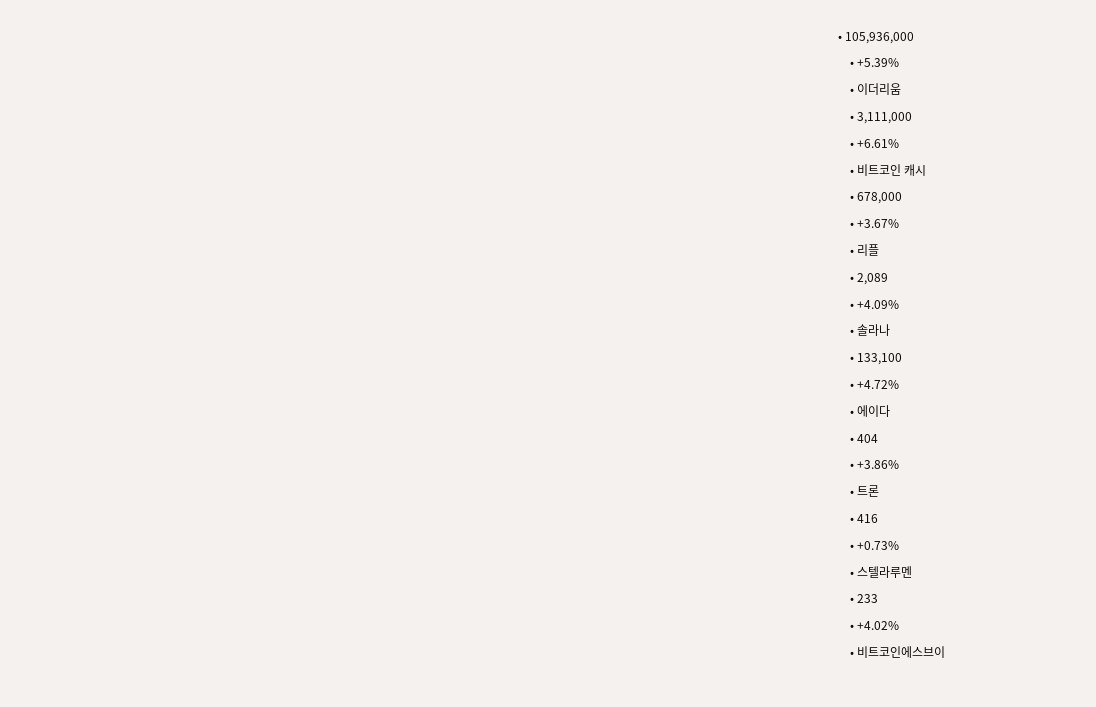• 105,936,000
    • +5.39%
    • 이더리움
    • 3,111,000
    • +6.61%
    • 비트코인 캐시
    • 678,000
    • +3.67%
    • 리플
    • 2,089
    • +4.09%
    • 솔라나
    • 133,100
    • +4.72%
    • 에이다
    • 404
    • +3.86%
    • 트론
    • 416
    • +0.73%
    • 스텔라루멘
    • 233
    • +4.02%
    • 비트코인에스브이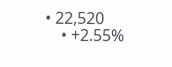• 22,520
    • +2.55%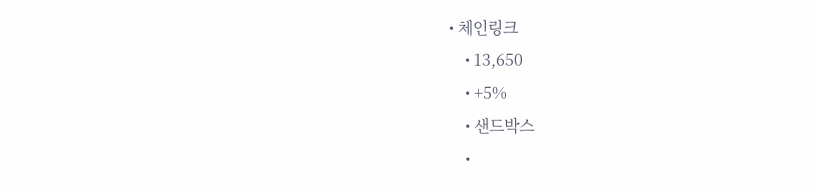• 체인링크
    • 13,650
    • +5%
    • 샌드박스
    •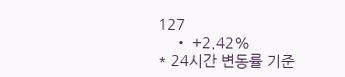127
    • +2.42%
* 24시간 변동률 기준